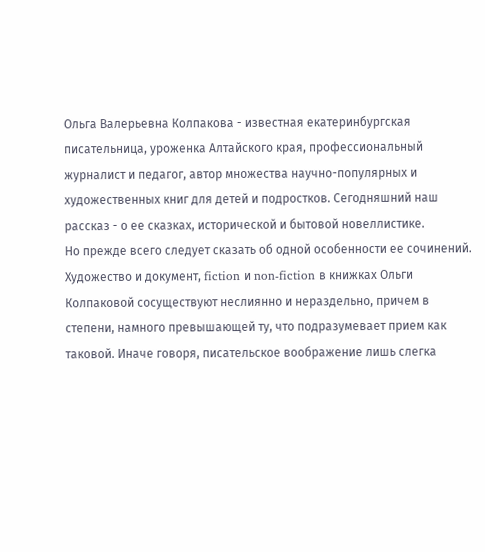Ольга Валерьевна Колпакова - известная екатеринбургская писательница, уроженка Алтайского края, профессиональный журналист и педагог, автор множества научно-популярных и художественных книг для детей и подростков. Сегодняшний наш рассказ - о ее сказках, исторической и бытовой новеллистике.
Но прежде всего следует сказать об одной особенности ее сочинений. Художество и документ, fiction и non-fiction в книжках Ольги Колпаковой сосуществуют неслиянно и нераздельно, причем в степени, намного превышающей ту, что подразумевает прием как таковой. Иначе говоря, писательское воображение лишь слегка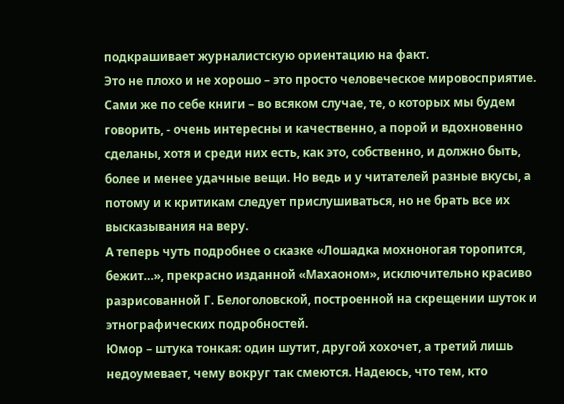подкрашивает журналистскую ориентацию на факт.
Это не плохо и не хорошо – это просто человеческое мировосприятие. Сами же по себе книги – во всяком случае, те, о которых мы будем говорить, - очень интересны и качественно, а порой и вдохновенно сделаны, хотя и среди них есть, как это, собственно, и должно быть, более и менее удачные вещи. Но ведь и у читателей разные вкусы, а потому и к критикам следует прислушиваться, но не брать все их высказывания на веру.
А теперь чуть подробнее о сказке «Лошадка мохноногая торопится, бежит…», прекрасно изданной «Махаоном», исключительно красиво разрисованной Г. Белоголовской, построенной на скрещении шуток и этнографических подробностей.
Юмор – штука тонкая: один шутит, другой хохочет, а третий лишь недоумевает, чему вокруг так смеются. Надеюсь, что тем, кто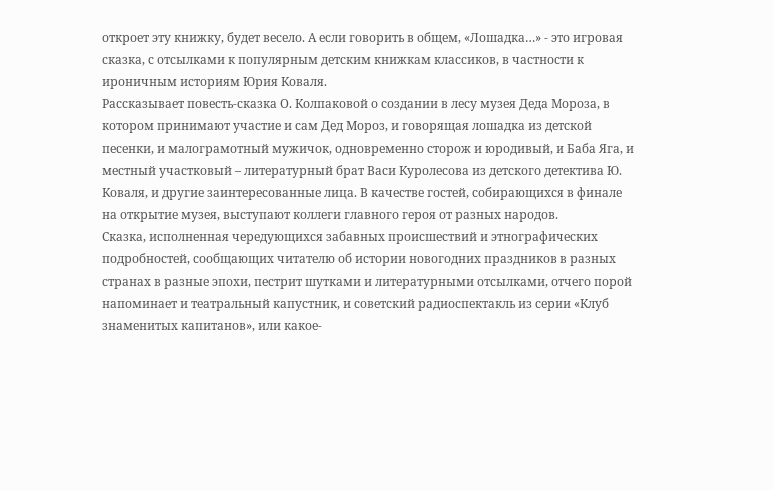откроет эту книжку, будет весело. А если говорить в общем, «Лошадка…» - это игровая сказка, с отсылками к популярным детским книжкам классиков, в частности к ироничным историям Юрия Коваля.
Рассказывает повесть-сказка О. Колпаковой о создании в лесу музея Деда Мороза, в котором принимают участие и сам Дед Мороз, и говорящая лошадка из детской песенки, и малограмотный мужичок, одновременно сторож и юродивый, и Баба Яга, и местный участковый – литературный брат Васи Куролесова из детского детектива Ю. Коваля, и другие заинтересованные лица. В качестве гостей, собирающихся в финале на открытие музея, выступают коллеги главного героя от разных народов.
Сказка, исполненная чередующихся забавных происшествий и этнографических подробностей, сообщающих читателю об истории новогодних праздников в разных странах в разные эпохи, пестрит шутками и литературными отсылками, отчего порой напоминает и театральный капустник, и советский радиоспектакль из серии «Клуб знаменитых капитанов», или какое-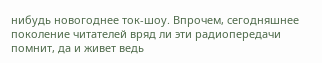нибудь новогоднее ток-шоу. Впрочем, сегодняшнее поколение читателей вряд ли эти радиопередачи помнит, да и живет ведь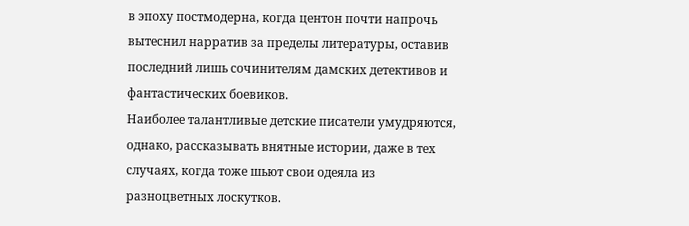в эпоху постмодерна, когда центон почти напрочь вытеснил нарратив за пределы литературы, оставив последний лишь сочинителям дамских детективов и фантастических боевиков.
Наиболее талантливые детские писатели умудряются, однако, рассказывать внятные истории, даже в тех случаях, когда тоже шьют свои одеяла из разноцветных лоскутков.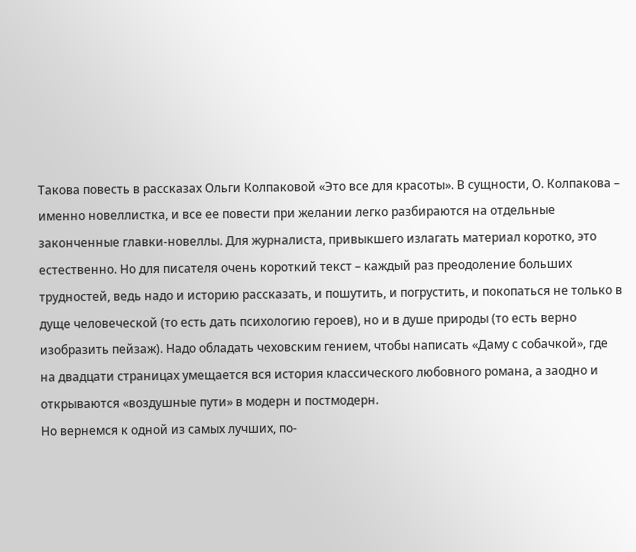Такова повесть в рассказах Ольги Колпаковой «Это все для красоты». В сущности, О. Колпакова – именно новеллистка, и все ее повести при желании легко разбираются на отдельные законченные главки-новеллы. Для журналиста, привыкшего излагать материал коротко, это естественно. Но для писателя очень короткий текст – каждый раз преодоление больших трудностей, ведь надо и историю рассказать, и пошутить, и погрустить, и покопаться не только в дуще человеческой (то есть дать психологию героев), но и в душе природы (то есть верно изобразить пейзаж). Надо обладать чеховским гением, чтобы написать «Даму с собачкой», где на двадцати страницах умещается вся история классического любовного романа, а заодно и открываются «воздушные пути» в модерн и постмодерн.
Но вернемся к одной из самых лучших, по-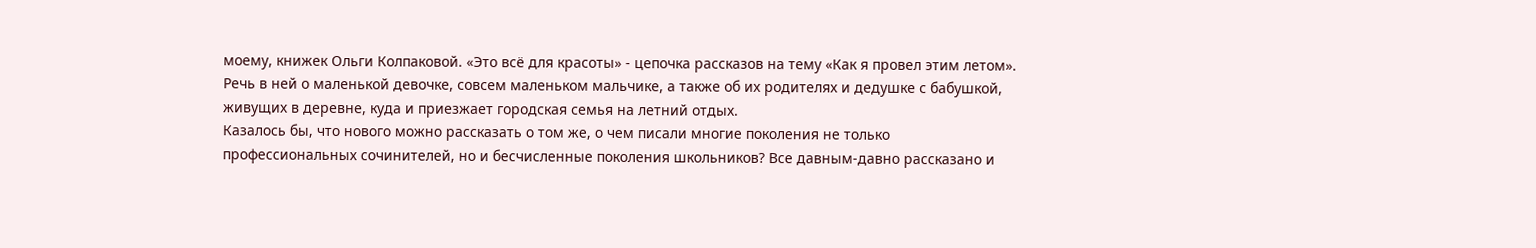моему, книжек Ольги Колпаковой. «Это всё для красоты» - цепочка рассказов на тему «Как я провел этим летом». Речь в ней о маленькой девочке, совсем маленьком мальчике, а также об их родителях и дедушке с бабушкой, живущих в деревне, куда и приезжает городская семья на летний отдых.
Казалось бы, что нового можно рассказать о том же, о чем писали многие поколения не только профессиональных сочинителей, но и бесчисленные поколения школьников? Все давным-давно рассказано и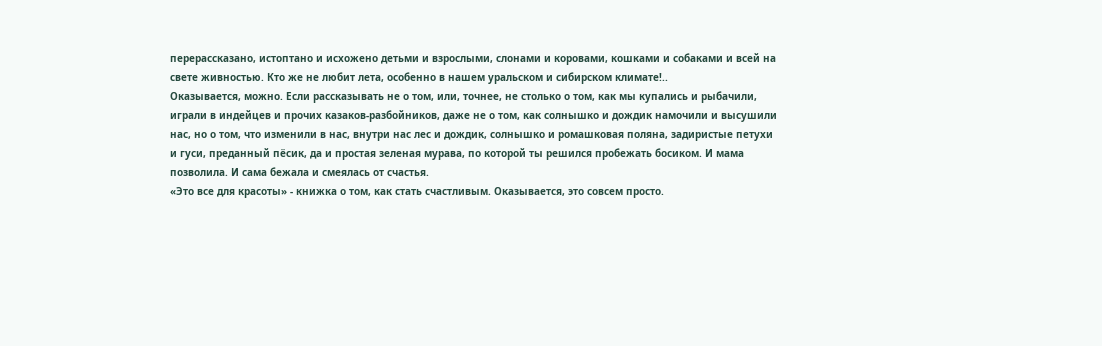перерассказано, истоптано и исхожено детьми и взрослыми, слонами и коровами, кошками и собаками и всей на свете живностью. Кто же не любит лета, особенно в нашем уральском и сибирском климате!..
Оказывается, можно. Если рассказывать не о том, или, точнее, не столько о том, как мы купались и рыбачили, играли в индейцев и прочих казаков-разбойников, даже не о том, как солнышко и дождик намочили и высушили нас, но о том, что изменили в нас, внутри нас лес и дождик, солнышко и ромашковая поляна, задиристые петухи и гуси, преданный пёсик, да и простая зеленая мурава, по которой ты решился пробежать босиком. И мама позволила. И сама бежала и смеялась от счастья.
«Это все для красоты» - книжка о том, как стать счастливым. Оказывается, это совсем просто.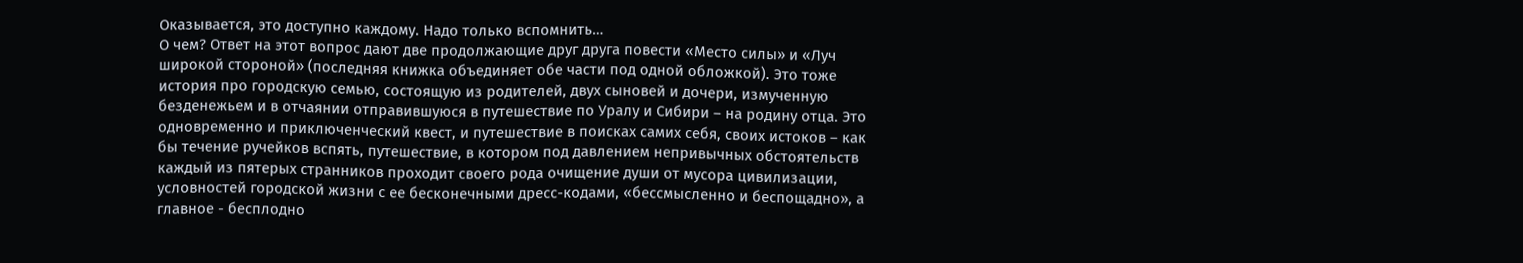Оказывается, это доступно каждому. Надо только вспомнить…
О чем? Ответ на этот вопрос дают две продолжающие друг друга повести «Место силы» и «Луч широкой стороной» (последняя книжка объединяет обе части под одной обложкой). Это тоже история про городскую семью, состоящую из родителей, двух сыновей и дочери, измученную безденежьем и в отчаянии отправившуюся в путешествие по Уралу и Сибири – на родину отца. Это одновременно и приключенческий квест, и путешествие в поисках самих себя, своих истоков – как бы течение ручейков вспять, путешествие, в котором под давлением непривычных обстоятельств каждый из пятерых странников проходит своего рода очищение души от мусора цивилизации, условностей городской жизни с ее бесконечными дресс-кодами, «бессмысленно и беспощадно», а главное - бесплодно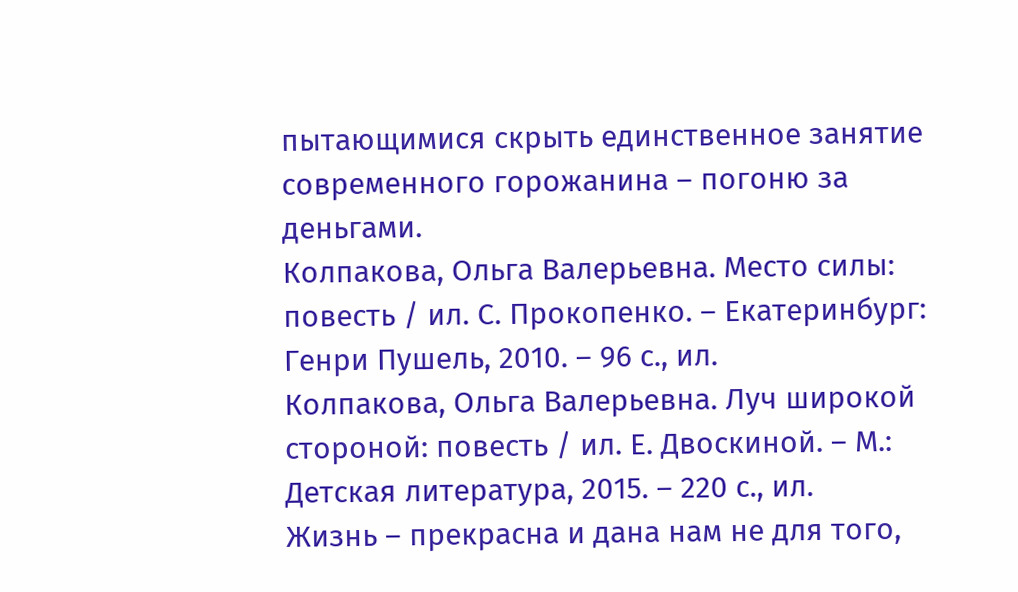пытающимися скрыть единственное занятие современного горожанина – погоню за деньгами.
Колпакова, Ольга Валерьевна. Место силы: повесть / ил. С. Прокопенко. – Екатеринбург: Генри Пушель, 2010. – 96 с., ил.
Колпакова, Ольга Валерьевна. Луч широкой стороной: повесть / ил. Е. Двоскиной. – М.: Детская литература, 2015. – 220 с., ил.
Жизнь – прекрасна и дана нам не для того,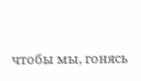чтобы мы, гонясь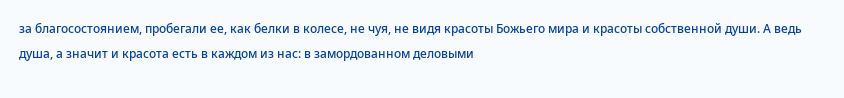за благосостоянием, пробегали ее, как белки в колесе, не чуя, не видя красоты Божьего мира и красоты собственной души. А ведь душа, а значит и красота есть в каждом из нас: в замордованном деловыми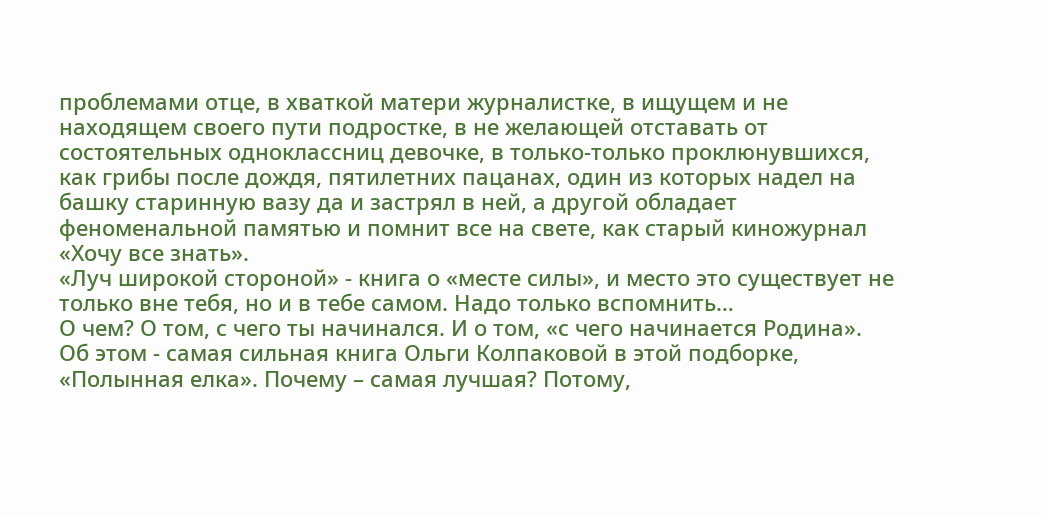проблемами отце, в хваткой матери журналистке, в ищущем и не находящем своего пути подростке, в не желающей отставать от состоятельных одноклассниц девочке, в только-только проклюнувшихся, как грибы после дождя, пятилетних пацанах, один из которых надел на башку старинную вазу да и застрял в ней, а другой обладает феноменальной памятью и помнит все на свете, как старый киножурнал «Хочу все знать».
«Луч широкой стороной» - книга о «месте силы», и место это существует не только вне тебя, но и в тебе самом. Надо только вспомнить…
О чем? О том, с чего ты начинался. И о том, «с чего начинается Родина».
Об этом - самая сильная книга Ольги Колпаковой в этой подборке, «Полынная елка». Почему – самая лучшая? Потому,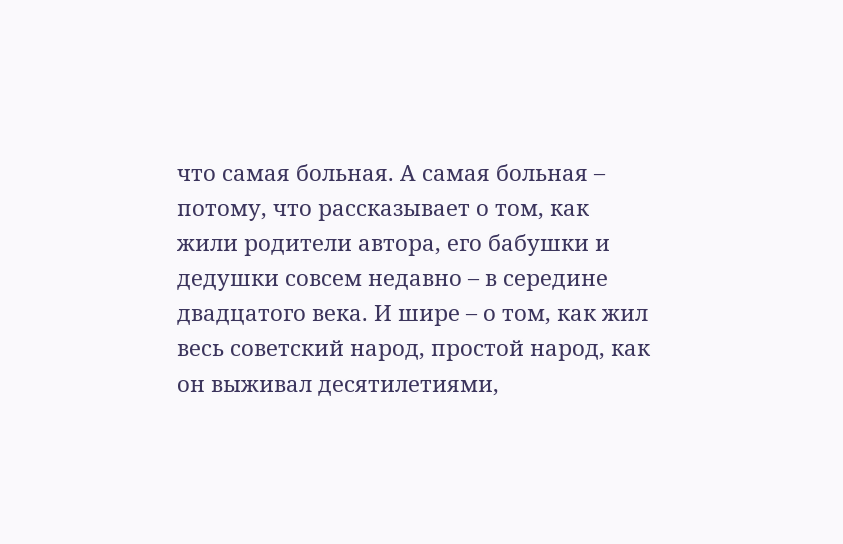что самая больная. А самая больная – потому, что рассказывает о том, как жили родители автора, его бабушки и дедушки совсем недавно – в середине двадцатого века. И шире – о том, как жил весь советский народ, простой народ, как он выживал десятилетиями,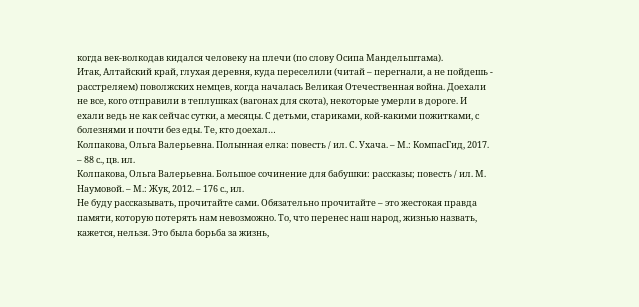когда век-волкодав кидался человеку на плечи (по слову Осипа Мандельштама).
Итак, Алтайский край, глухая деревня, куда переселили (читай – перегнали, а не пойдешь - расстреляем) поволжских немцев, когда началась Великая Отечественная война. Доехали не все, кого отправили в теплушках (вагонах для скота), некоторые умерли в дороге. И ехали ведь не как сейчас сутки, а месяцы. С детьми, стариками, кой-какими пожитками, с болезнями и почти без еды. Те, кто доехал…
Колпакова, Ольга Валерьевна. Полынная елка: повесть / ил. С. Ухача. – М.: КомпасГид, 2017. – 88 с., цв. ил.
Колпакова, Ольга Валерьевна. Большое сочинение для бабушки: рассказы; повесть / ил. М. Наумовой. – М.: Жук, 2012. – 176 с., ил.
Не буду рассказывать, прочитайте сами. Обязательно прочитайте – это жестокая правда памяти, которую потерять нам невозможно. То, что перенес наш народ, жизнью назвать, кажется, нельзя. Это была борьба за жизнь,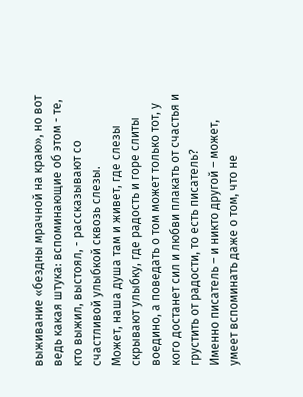выживание «бездны мрачной на краю», но вот ведь какая штука: вспоминающие об этом - те, кто выжил, выстоял, - рассказывают со счастливой улыбкой сквозь слезы.
Может, наша душа там и живет, где слезы скрывают улыбку, где радость и горе слиты воедино, а поведать о том может только тот, у кого достанет сил и любви плакать от счастья и грустить от радости, то есть писатель?
Именно писатель – и никто другой – может, умеет вспоминать даже о том, что не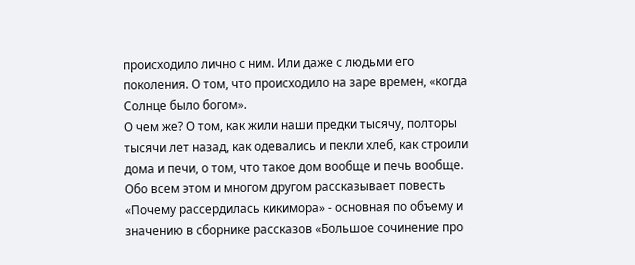происходило лично с ним. Или даже с людьми его поколения. О том, что происходило на заре времен, «когда Солнце было богом».
О чем же? О том, как жили наши предки тысячу, полторы тысячи лет назад, как одевались и пекли хлеб, как строили дома и печи, о том, что такое дом вообще и печь вообще.
Обо всем этом и многом другом рассказывает повесть «Почему рассердилась кикимора» - основная по объему и значению в сборнике рассказов «Большое сочинение про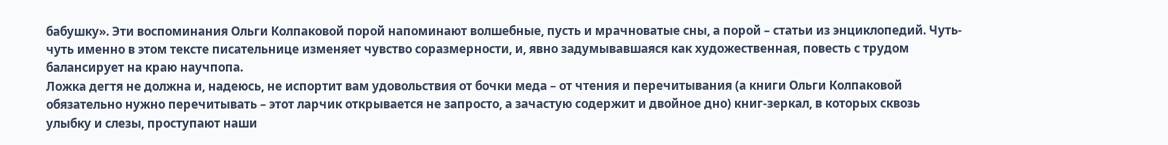бабушку». Эти воспоминания Ольги Колпаковой порой напоминают волшебные, пусть и мрачноватые сны, а порой – статьи из энциклопедий. Чуть-чуть именно в этом тексте писательнице изменяет чувство соразмерности, и, явно задумывавшаяся как художественная, повесть с трудом балансирует на краю научпопа.
Ложка дегтя не должна и, надеюсь, не испортит вам удовольствия от бочки меда – от чтения и перечитывания (а книги Ольги Колпаковой обязательно нужно перечитывать – этот ларчик открывается не запросто, а зачастую содержит и двойное дно) книг-зеркал, в которых сквозь улыбку и слезы, проступают наши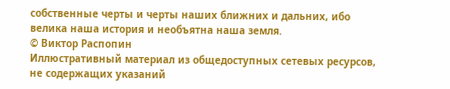собственные черты и черты наших ближних и дальних, ибо велика наша история и необъятна наша земля.
© Виктор Распопин
Иллюстративный материал из общедоступных сетевых ресурсов,
не содержащих указаний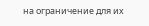на ограничение для их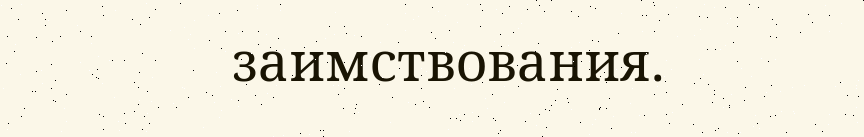заимствования.